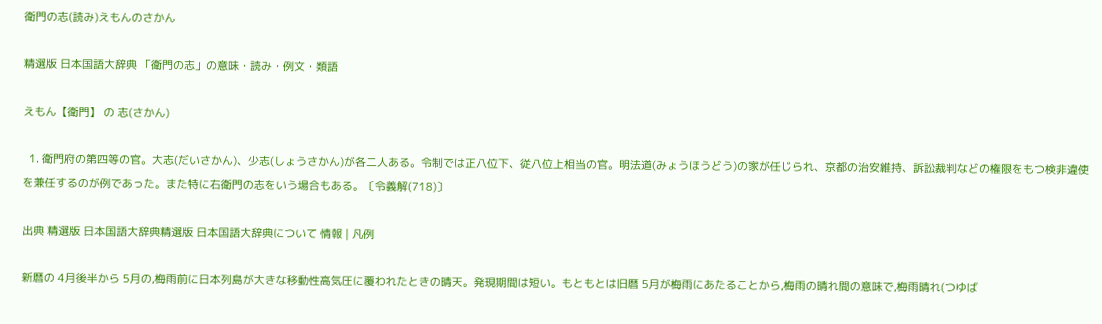衛門の志(読み)えもんのさかん

精選版 日本国語大辞典 「衛門の志」の意味・読み・例文・類語

えもん【衛門】 の 志(さかん)

  1. 衛門府の第四等の官。大志(だいさかん)、少志(しょうさかん)が各二人ある。令制では正八位下、従八位上相当の官。明法道(みょうほうどう)の家が任じられ、京都の治安維持、訴訟裁判などの権限をもつ検非違使を兼任するのが例であった。また特に右衛門の志をいう場合もある。〔令義解(718)〕

出典 精選版 日本国語大辞典精選版 日本国語大辞典について 情報 | 凡例

新暦の 4月後半から 5月の,梅雨前に日本列島が大きな移動性高気圧に覆われたときの晴天。発現期間は短い。もともとは旧暦 5月が梅雨にあたることから,梅雨の晴れ間の意味で,梅雨晴れ(つゆば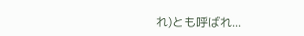れ)とも呼ばれ...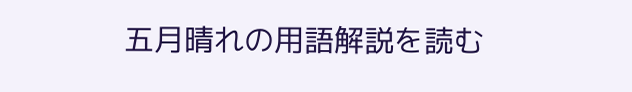五月晴れの用語解説を読む